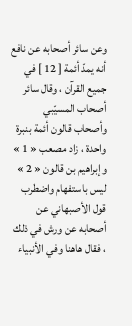وعن سائر أصحابه عن نافع أنه يمدّ أئمة [ 12 ] في جميع القرآن ، وقال سائر أصحاب المسيّبي وأصحاب قالون أئمة بنبرة واحدة ، زاد مصعب « 1 » وإبراهيم بن قالون « 2 » ليس باستفهام واضطرب قول الأصبهاني عن أصحابه عن ورش في ذلك ، فقال هاهنا وفي الأنبياء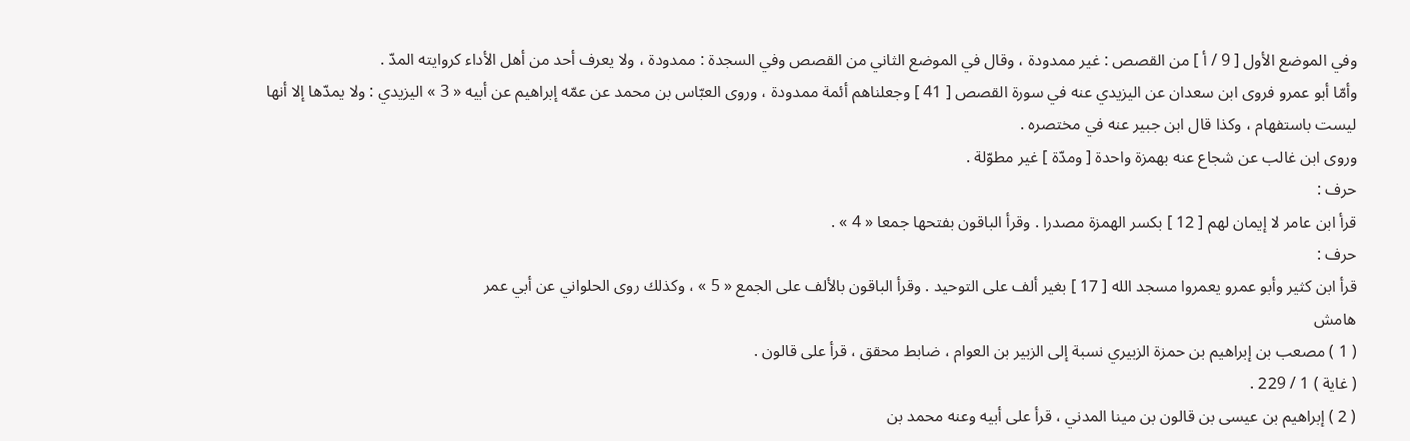وفي الموضع الأول [ 9 / أ ] من القصص : غير ممدودة ، وقال في الموضع الثاني من القصص وفي السجدة : ممدودة ، ولا يعرف أحد من أهل الأداء كروايته المدّ .
وأمّا أبو عمرو فروى ابن سعدان عن اليزيدي عنه في سورة القصص [ 41 ] وجعلناهم أئمة ممدودة ، وروى العبّاس بن محمد عن عمّه إبراهيم عن أبيه « 3 » اليزيدي : ولا يمدّها إلا أنها ليست باستفهام ، وكذا قال ابن جبير عنه في مختصره .
وروى ابن غالب عن شجاع عنه بهمزة واحدة [ ومدّة ] غير مطوّلة .
حرف :
قرأ ابن عامر لا إيمان لهم [ 12 ] بكسر الهمزة مصدرا . وقرأ الباقون بفتحها جمعا « 4 » .
حرف :
قرأ ابن كثير وأبو عمرو يعمروا مسجد الله [ 17 ] بغير ألف على التوحيد . وقرأ الباقون بالألف على الجمع « 5 » ، وكذلك روى الحلواني عن أبي عمر
هامش
( 1 ) مصعب بن إبراهيم بن حمزة الزبيري نسبة إلى الزبير بن العوام ، ضابط محقق ، قرأ على قالون .
( غاية ) 1 / 229 .
( 2 ) إبراهيم بن عيسى بن قالون بن مينا المدني ، قرأ على أبيه وعنه محمد بن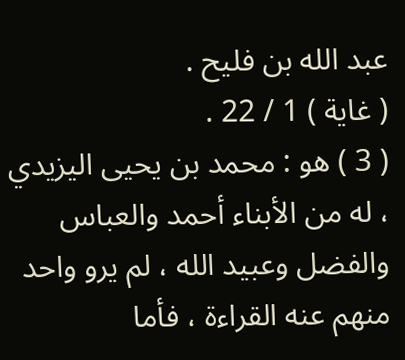عبد الله بن فليح .
( غاية ) 1 / 22 .
( 3 ) هو : محمد بن يحيى اليزيدي ، له من الأبناء أحمد والعباس والفضل وعبيد الله ، لم يرو واحد منهم عنه القراءة ، فأما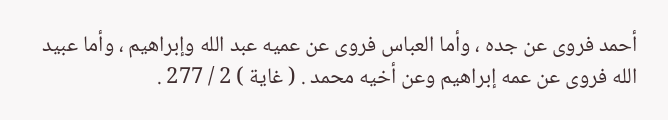أحمد فروى عن جده ، وأما العباس فروى عن عميه عبد الله وإبراهيم ، وأما عبيد الله فروى عن عمه إبراهيم وعن أخيه محمد . ( غاية ) 2 / 277 .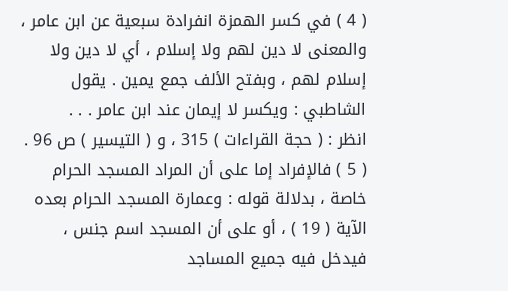( 4 ) في كسر الهمزة انفرادة سبعية عن ابن عامر ، والمعنى لا دين لهم ولا إسلام ، أي لا دين ولا إسلام لهم ، وبفتح الألف جمع يمين . يقول الشاطبي : ويكسر لا إيمان عند ابن عامر . . .
انظر : ( حجة القراءات ) 315 ، و ( التيسير ) ص 96 .
( 5 ) فالإفراد إما على أن المراد المسجد الحرام خاصة ، بدلالة قوله : وعمارة المسجد الحرام بعده الآية ( 19 ) ، أو على أن المسجد اسم جنس ، فيدخل فيه جميع المساجد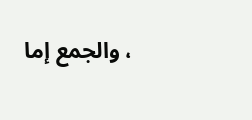، والجمع إما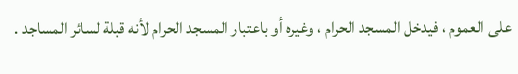على العموم ، فيدخل المسجد الحرام ، وغيره أو باعتبار المسجد الحرام لأنه قبلة لسائر المساجد .